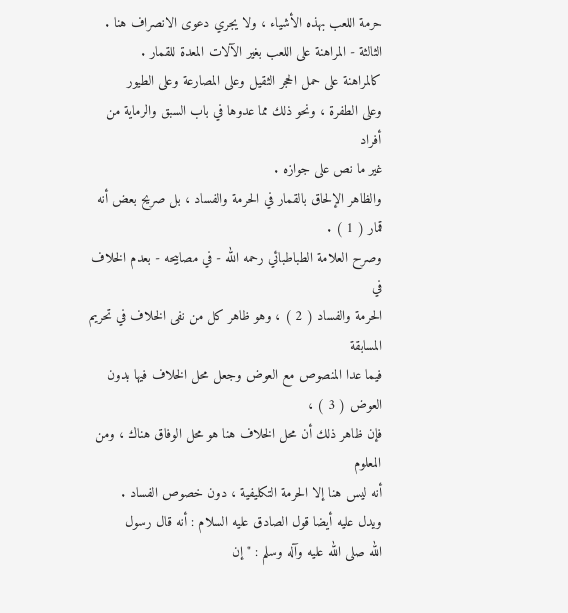حرمة اللعب بهذه الأشياء ، ولا يجري دعوى الانصراف هنا .
الثالثة - المراهنة على اللعب بغير الآلات المعدة للقمار .
كالمراهنة على حمل الحجر الثقيل وعلى المصارعة وعلى الطيور
وعلى الطفرة ، ونحو ذلك مما عدوها في باب السبق والرماية من أفراد
غير ما نص على جوازه .
والظاهر الإلحاق بالقمار في الحرمة والفساد ، بل صريح بعض أنه
قمار ( 1 ) .
وصرح العلامة الطباطبائي رحمه الله - في مصابيحه - بعدم الخلاف في
الحرمة والفساد ( 2 ) ، وهو ظاهر كل من نفى الخلاف في تحريم المسابقة
فيما عدا المنصوص مع العوض وجعل محل الخلاف فيها بدون العوض ( 3 ) ،
فإن ظاهر ذلك أن محل الخلاف هنا هو محل الوفاق هناك ، ومن المعلوم
أنه ليس هنا إلا الحرمة التكليفية ، دون خصوص الفساد .
ويدل عليه أيضا قول الصادق عليه السلام : أنه قال رسول
الله صلى الله عليه وآله وسلم : " إن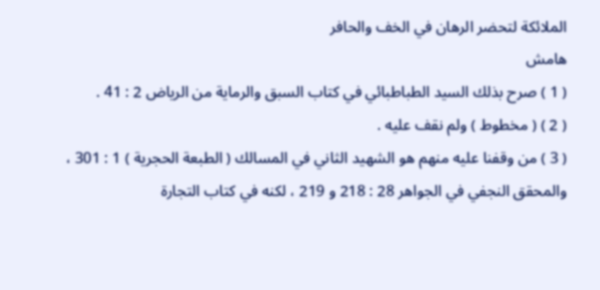الملائكة لتحضر الرهان في الخف والحافر
هامش
( 1 ) صرح بذلك السيد الطباطبائي في كتاب السبق والرماية من الرياض 2 : 41 .
( 2 ) ( مخطوط ) ولم نقف عليه .
( 3 ) من وقفنا عليه منهم هو الشهيد الثاني في المسالك ( الطبعة الحجرية ) 1 : 301 ،
والمحقق النجفي في الجواهر 28 : 218 و 219 ، لكنه في كتاب التجارة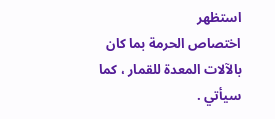استظهر
اختصاص الحرمة بما كان بالآلات المعدة للقمار ، كما سيأتي .